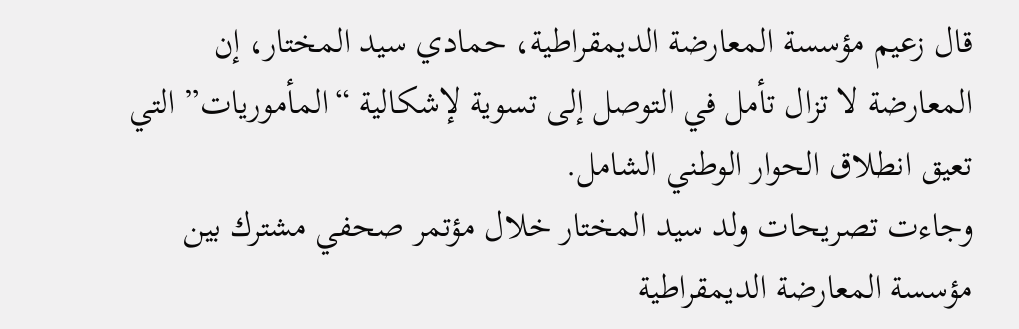قال زعيم مؤسسة المعارضة الديمقراطية، حمادي سيد المختار، إن المعارضة لا تزال تأمل في التوصل إلى تسوية لإشكالية “المأموريات” التي تعيق انطلاق الحوار الوطني الشامل.
وجاءت تصريحات ولد سيد المختار خلال مؤتمر صحفي مشترك بين مؤسسة المعارضة الديمقراطية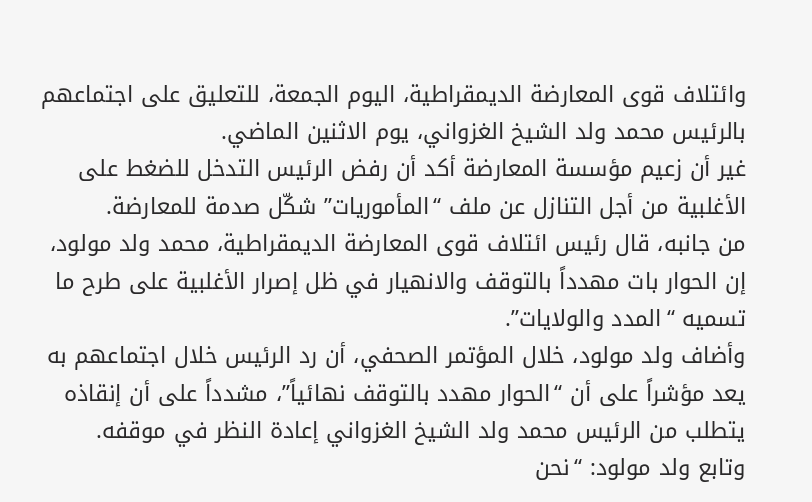وائتلاف قوى المعارضة الديمقراطية، اليوم الجمعة، للتعليق على اجتماعهم بالرئيس محمد ولد الشيخ الغزواني، يوم الاثنين الماضي.
غير أن زعيم مؤسسة المعارضة أكد أن رفض الرئيس التدخل للضغط على الأغلبية من أجل التنازل عن ملف “المأموريات” شكّل صدمة للمعارضة.
من جانبه، قال رئيس ائتلاف قوى المعارضة الديمقراطية، محمد ولد مولود، إن الحوار بات مهدداً بالتوقف والانهيار في ظل إصرار الأغلبية على طرح ما تسميه “المدد والولايات”.
وأضاف ولد مولود، خلال المؤتمر الصحفي، أن رد الرئيس خلال اجتماعهم به يعد مؤشراً على أن “الحوار مهدد بالتوقف نهائياً”، مشدداً على أن إنقاذه يتطلب من الرئيس محمد ولد الشيخ الغزواني إعادة النظر في موقفه.
وتابع ولد مولود: “نحن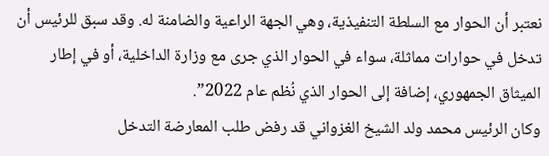نعتبر أن الحوار مع السلطة التنفيذية، وهي الجهة الراعية والضامنة له. وقد سبق للرئيس أن تدخل في حوارات مماثلة، سواء في الحوار الذي جرى مع وزارة الداخلية، أو في إطار الميثاق الجمهوري، إضافة إلى الحوار الذي نُظم عام 2022”.
وكان الرئيس محمد ولد الشيخ الغزواني قد رفض طلب المعارضة التدخل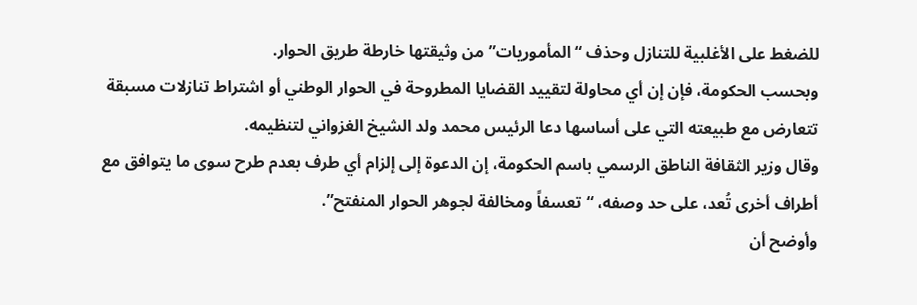للضغط على الأغلبية للتنازل وحذف “المأموريات” من وثيقتها خارطة طريق الحوار.
وبحسب الحكومة، فإن إن أي محاولة لتقييد القضايا المطروحة في الحوار الوطني أو اشتراط تنازلات مسبقة تتعارض مع طبيعته التي على أساسها دعا الرئيس محمد ولد الشيخ الغزواني لتنظيمه.
وقال وزير الثقافة الناطق الرسمي باسم الحكومة، إن الدعوة إلى إلزام أي طرف بعدم طرح سوى ما يتوافق مع أطراف أخرى تُعد، على حد وصفه، “تعسفاً ومخالفة لجوهر الحوار المنفتح”.
وأوضح أن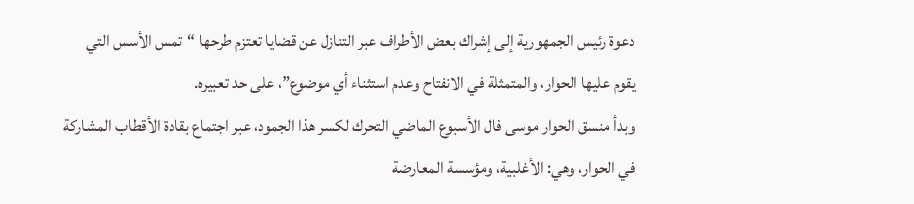دعوة رئيس الجمهورية إلى إشراك بعض الأطراف عبر التنازل عن قضايا تعتزم طرحها “تمس الأسس التي يقوم عليها الحوار، والمتمثلة في الانفتاح وعدم استثناء أي موضوع”، على حد تعبيره.
وبدأ منسق الحوار موسى فال الأسبوع الماضي التحرك لكسر هذا الجمود، عبر اجتماع بقادة الأقطاب المشاركة في الحوار، وهي: الأغلبية، ومؤسسة المعارضة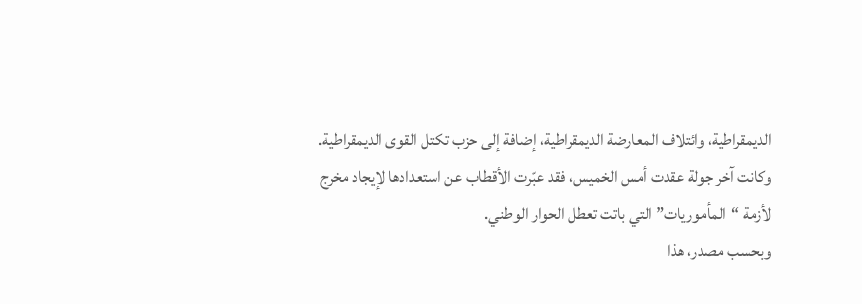الديمقراطية، وائتلاف المعارضة الديمقراطية، إضافة إلى حزب تكتل القوى الديمقراطية.
وكانت آخر جولة عقدت أمس الخميس، فقد عبّرت الأقطاب عن استعدادها لإيجاد مخرج لأزمة “المأموريات” التي باتت تعطل الحوار الوطني.
وبحسب مصدر، هذا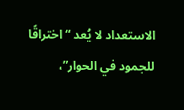الاستعداد لا يُعد “اختراقًا للجمود في الحوار”،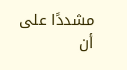مشددًا على أن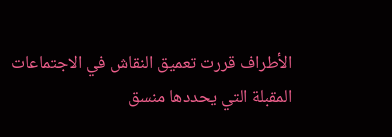الأطراف قررت تعميق النقاش في الاجتماعات المقبلة التي يحددها منسق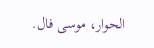الحوار، موسى فال.